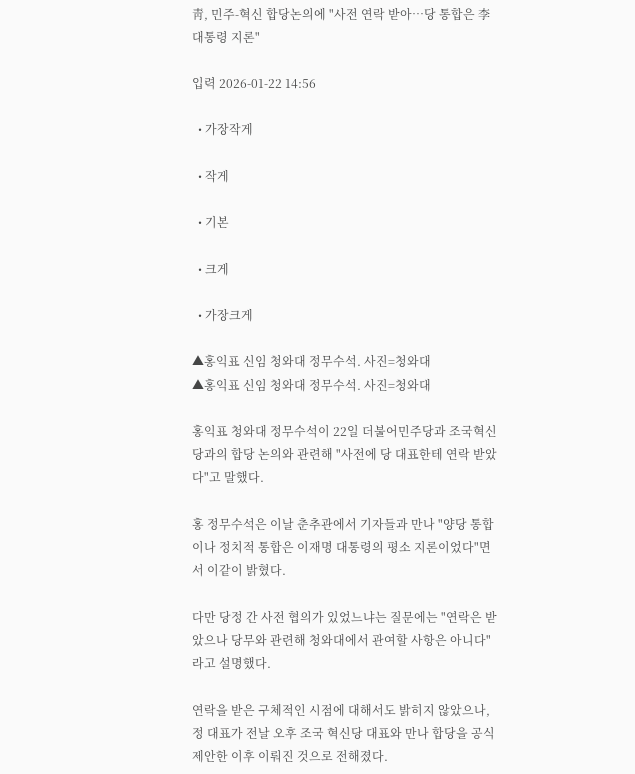靑, 민주-혁신 합당논의에 "사전 연락 받아…당 통합은 李대통령 지론"

입력 2026-01-22 14:56

  • 가장작게

  • 작게

  • 기본

  • 크게

  • 가장크게

▲홍익표 신임 청와대 정무수석. 사진=청와대
▲홍익표 신임 청와대 정무수석. 사진=청와대

홍익표 청와대 정무수석이 22일 더불어민주당과 조국혁신당과의 합당 논의와 관련해 "사전에 당 대표한테 연락 받았다"고 말했다.

홍 정무수석은 이날 춘추관에서 기자들과 만나 "양당 통합이나 정치적 통합은 이재명 대통령의 평소 지론이었다"면서 이같이 밝혔다.

다만 당정 간 사전 협의가 있었느냐는 질문에는 "연락은 받았으나 당무와 관련해 청와대에서 관여할 사항은 아니다"라고 설명했다.

연락을 받은 구체적인 시점에 대해서도 밝히지 않았으나, 정 대표가 전날 오후 조국 혁신당 대표와 만나 합당을 공식 제안한 이후 이뤄진 것으로 전해졌다.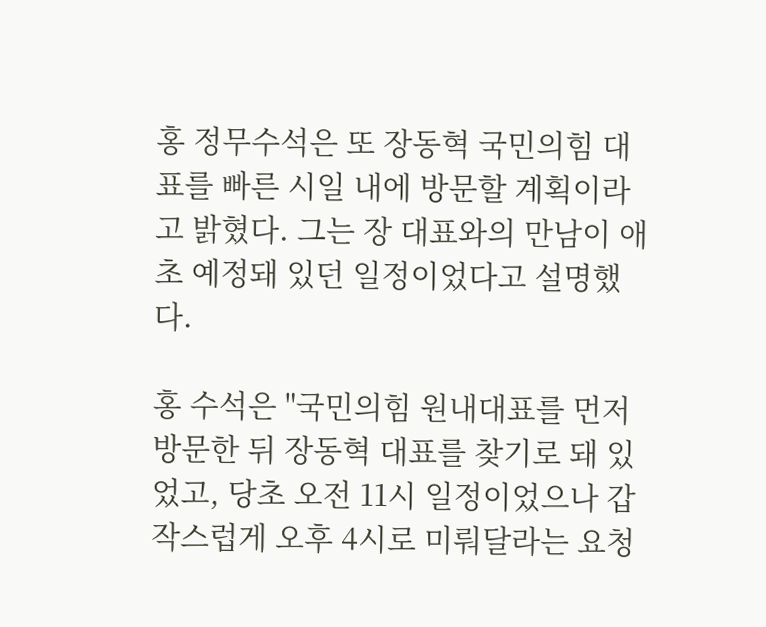홍 정무수석은 또 장동혁 국민의힘 대표를 빠른 시일 내에 방문할 계획이라고 밝혔다. 그는 장 대표와의 만남이 애초 예정돼 있던 일정이었다고 설명했다.

홍 수석은 "국민의힘 원내대표를 먼저 방문한 뒤 장동혁 대표를 찾기로 돼 있었고, 당초 오전 11시 일정이었으나 갑작스럽게 오후 4시로 미뤄달라는 요청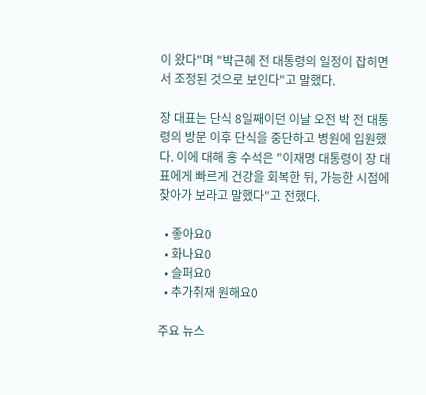이 왔다"며 "박근혜 전 대통령의 일정이 잡히면서 조정된 것으로 보인다"고 말했다.

장 대표는 단식 8일째이던 이날 오전 박 전 대통령의 방문 이후 단식을 중단하고 병원에 입원했다. 이에 대해 홍 수석은 "이재명 대통령이 장 대표에게 빠르게 건강을 회복한 뒤, 가능한 시점에 찾아가 보라고 말했다"고 전했다.

  • 좋아요0
  • 화나요0
  • 슬퍼요0
  • 추가취재 원해요0

주요 뉴스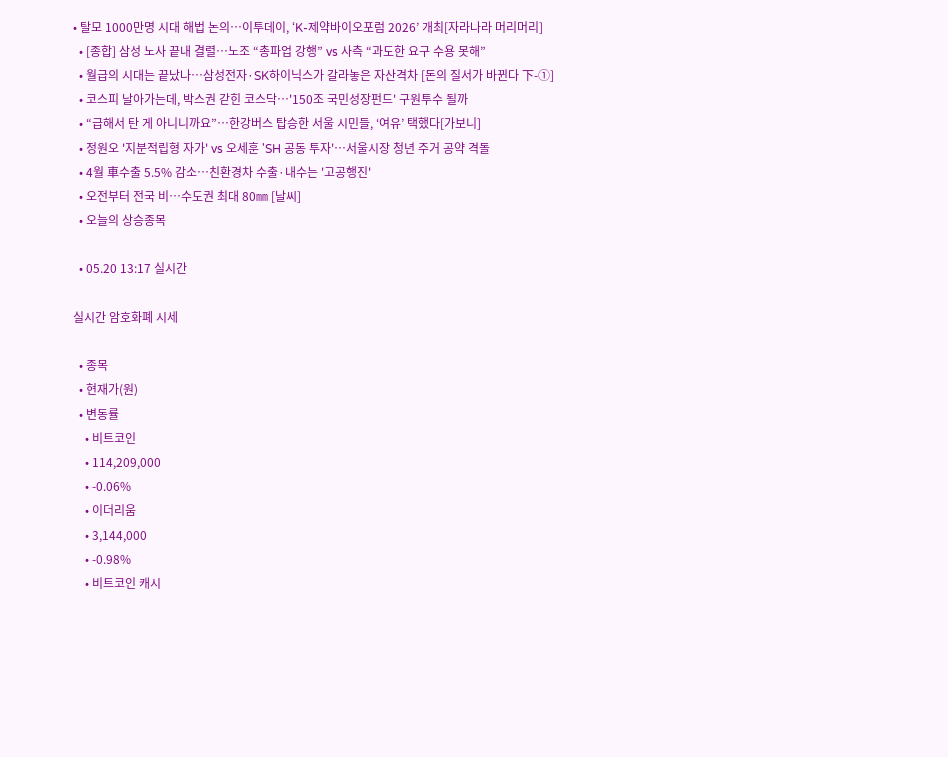• 탈모 1000만명 시대 해법 논의…이투데이, ‘K-제약바이오포럼 2026’ 개최[자라나라 머리머리]
  • [종합] 삼성 노사 끝내 결렬…노조 “총파업 강행” vs 사측 “과도한 요구 수용 못해”
  • 월급의 시대는 끝났나…삼성전자·SK하이닉스가 갈라놓은 자산격차 [돈의 질서가 바뀐다 下-①]
  • 코스피 날아가는데, 박스권 갇힌 코스닥…'150조 국민성장펀드' 구원투수 될까
  • “급해서 탄 게 아니니까요”…한강버스 탑승한 서울 시민들, ‘여유’ 택했다[가보니]
  • 정원오 '지분적립형 자가' vs 오세훈 'SH 공동 투자'…서울시장 청년 주거 공약 격돌
  • 4월 車수출 5.5% 감소⋯친환경차 수출·내수는 '고공행진'
  • 오전부터 전국 비…수도권 최대 80㎜ [날씨]
  • 오늘의 상승종목

  • 05.20 13:17 실시간

실시간 암호화폐 시세

  • 종목
  • 현재가(원)
  • 변동률
    • 비트코인
    • 114,209,000
    • -0.06%
    • 이더리움
    • 3,144,000
    • -0.98%
    • 비트코인 캐시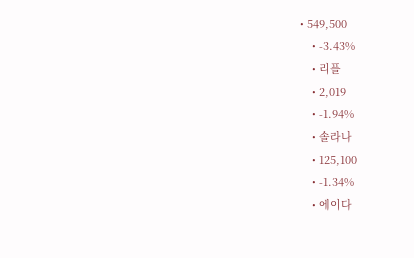• 549,500
    • -3.43%
    • 리플
    • 2,019
    • -1.94%
    • 솔라나
    • 125,100
    • -1.34%
    • 에이다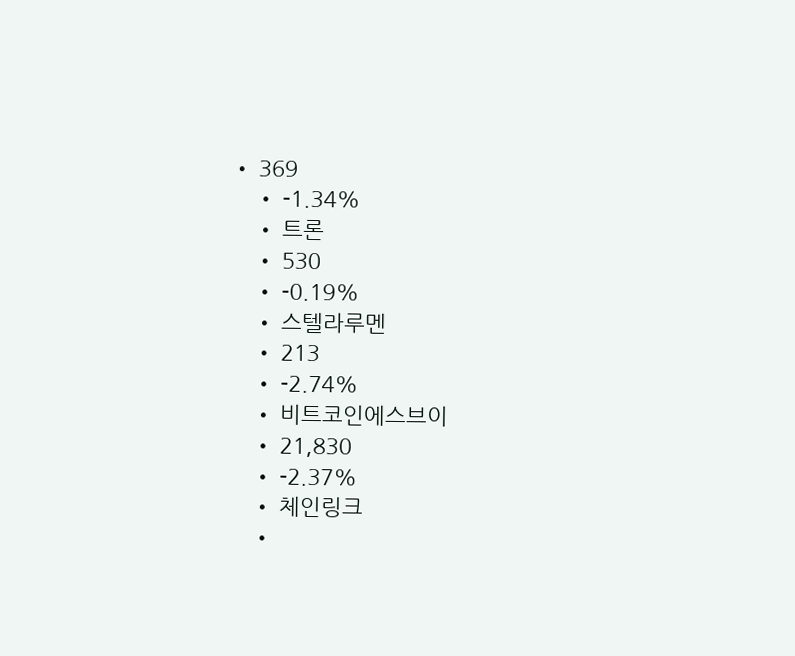• 369
    • -1.34%
    • 트론
    • 530
    • -0.19%
    • 스텔라루멘
    • 213
    • -2.74%
    • 비트코인에스브이
    • 21,830
    • -2.37%
    • 체인링크
    •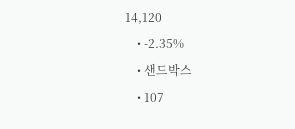14,120
    • -2.35%
    • 샌드박스
    • 107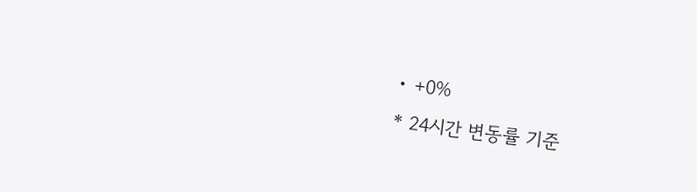• +0%
* 24시간 변동률 기준